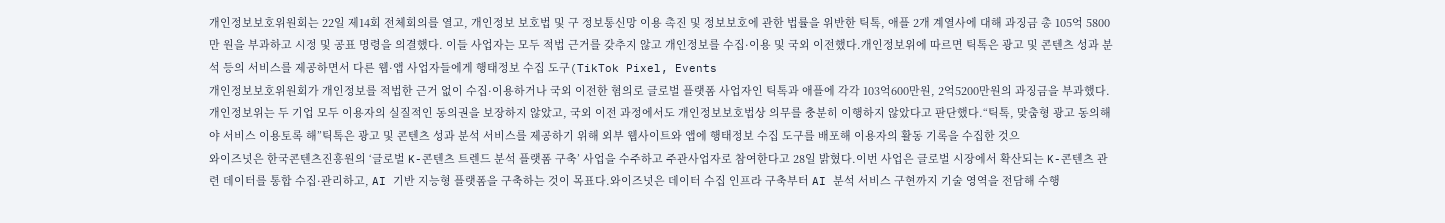개인정보보호위원회는 22일 제14회 전체회의를 열고, 개인정보 보호법 및 구 정보통신망 이용 촉진 및 정보보호에 관한 법률을 위반한 틱톡, 애플 2개 계열사에 대해 과징금 총 105억 5800만 원을 부과하고 시정 및 공표 명령을 의결했다. 이들 사업자는 모두 적법 근거를 갖추지 않고 개인정보를 수집·이용 및 국외 이전했다.개인정보위에 따르면 틱톡은 광고 및 콘텐츠 성과 분석 등의 서비스를 제공하면서 다른 웹·앱 사업자들에게 행태정보 수집 도구(TikTok Pixel, Events
개인정보보호위원회가 개인정보를 적법한 근거 없이 수집·이용하거나 국외 이전한 혐의로 글로벌 플랫폼 사업자인 틱톡과 애플에 각각 103억600만원, 2억5200만원의 과징금을 부과했다. 개인정보위는 두 기업 모두 이용자의 실질적인 동의권을 보장하지 않았고, 국외 이전 과정에서도 개인정보보호법상 의무를 충분히 이행하지 않았다고 판단했다.“틱톡, 맞춤형 광고 동의해야 서비스 이용토록 해”틱톡은 광고 및 콘텐츠 성과 분석 서비스를 제공하기 위해 외부 웹사이트와 앱에 행태정보 수집 도구를 배포해 이용자의 활동 기록을 수집한 것으
와이즈넛은 한국콘텐츠진흥원의 ‘글로벌 K-콘텐츠 트렌드 분석 플랫폼 구축’ 사업을 수주하고 주관사업자로 참여한다고 28일 밝혔다.이번 사업은 글로벌 시장에서 확산되는 K-콘텐츠 관련 데이터를 통합 수집·관리하고, AI 기반 지능형 플랫폼을 구축하는 것이 목표다.와이즈넛은 데이터 수집 인프라 구축부터 AI 분석 서비스 구현까지 기술 영역을 전담해 수행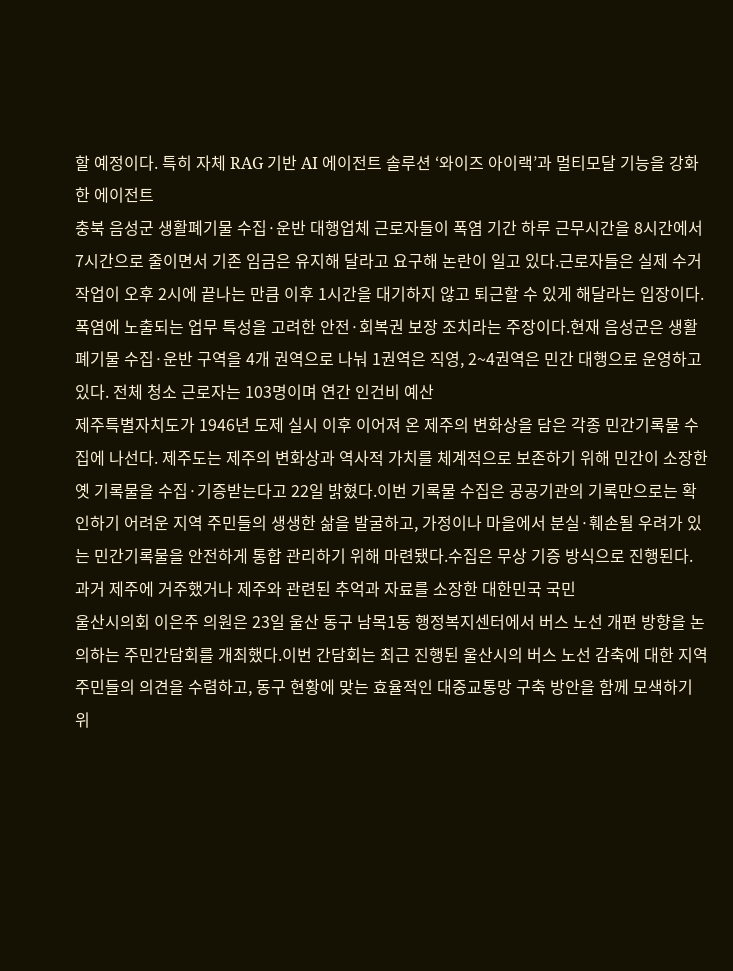할 예정이다. 특히 자체 RAG 기반 AI 에이전트 솔루션 ‘와이즈 아이랙’과 멀티모달 기능을 강화한 에이전트
충북 음성군 생활폐기물 수집·운반 대행업체 근로자들이 폭염 기간 하루 근무시간을 8시간에서 7시간으로 줄이면서 기존 임금은 유지해 달라고 요구해 논란이 일고 있다.근로자들은 실제 수거 작업이 오후 2시에 끝나는 만큼 이후 1시간을 대기하지 않고 퇴근할 수 있게 해달라는 입장이다. 폭염에 노출되는 업무 특성을 고려한 안전·회복권 보장 조치라는 주장이다.현재 음성군은 생활폐기물 수집·운반 구역을 4개 권역으로 나눠 1권역은 직영, 2~4권역은 민간 대행으로 운영하고 있다. 전체 청소 근로자는 103명이며 연간 인건비 예산
제주특별자치도가 1946년 도제 실시 이후 이어져 온 제주의 변화상을 담은 각종 민간기록물 수집에 나선다. 제주도는 제주의 변화상과 역사적 가치를 체계적으로 보존하기 위해 민간이 소장한 옛 기록물을 수집·기증받는다고 22일 밝혔다.이번 기록물 수집은 공공기관의 기록만으로는 확인하기 어려운 지역 주민들의 생생한 삶을 발굴하고, 가정이나 마을에서 분실·훼손될 우려가 있는 민간기록물을 안전하게 통합 관리하기 위해 마련됐다.수집은 무상 기증 방식으로 진행된다. 과거 제주에 거주했거나 제주와 관련된 추억과 자료를 소장한 대한민국 국민
울산시의회 이은주 의원은 23일 울산 동구 남목1동 행정복지센터에서 버스 노선 개편 방향을 논의하는 주민간담회를 개최했다.이번 간담회는 최근 진행된 울산시의 버스 노선 감축에 대한 지역 주민들의 의견을 수렴하고, 동구 현황에 맞는 효율적인 대중교통망 구축 방안을 함께 모색하기 위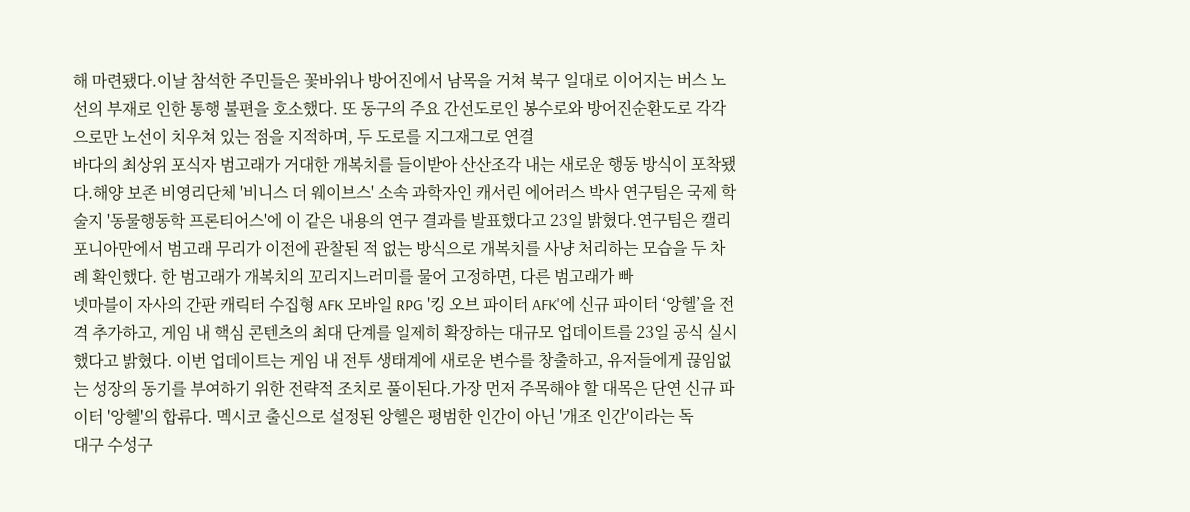해 마련됐다.이날 참석한 주민들은 꽃바위나 방어진에서 남목을 거쳐 북구 일대로 이어지는 버스 노선의 부재로 인한 통행 불편을 호소했다. 또 동구의 주요 간선도로인 봉수로와 방어진순환도로 각각으로만 노선이 치우쳐 있는 점을 지적하며, 두 도로를 지그재그로 연결
바다의 최상위 포식자 범고래가 거대한 개복치를 들이받아 산산조각 내는 새로운 행동 방식이 포착됐다.해양 보존 비영리단체 '비니스 더 웨이브스' 소속 과학자인 캐서린 에어러스 박사 연구팀은 국제 학술지 '동물행동학 프론티어스'에 이 같은 내용의 연구 결과를 발표했다고 23일 밝혔다.연구팀은 캘리포니아만에서 범고래 무리가 이전에 관찰된 적 없는 방식으로 개복치를 사냥 처리하는 모습을 두 차례 확인했다. 한 범고래가 개복치의 꼬리지느러미를 물어 고정하면, 다른 범고래가 빠
넷마블이 자사의 간판 캐릭터 수집형 AFK 모바일 RPG '킹 오브 파이터 AFK'에 신규 파이터 ‘앙헬’을 전격 추가하고, 게임 내 핵심 콘텐츠의 최대 단계를 일제히 확장하는 대규모 업데이트를 23일 공식 실시했다고 밝혔다. 이번 업데이트는 게임 내 전투 생태계에 새로운 변수를 창출하고, 유저들에게 끊임없는 성장의 동기를 부여하기 위한 전략적 조치로 풀이된다.가장 먼저 주목해야 할 대목은 단연 신규 파이터 '앙헬'의 합류다. 멕시코 출신으로 설정된 앙헬은 평범한 인간이 아닌 '개조 인간'이라는 독
대구 수성구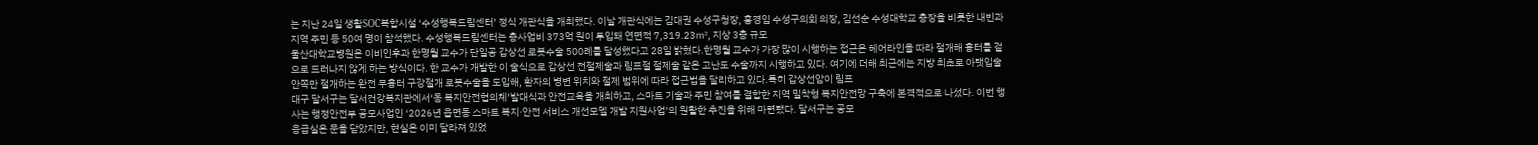는 지난 24일 생활SOC복합시설 ‘수성행복드림센터’ 정식 개관식을 개최했다. 이날 개관식에는 김대권 수성구청장, 홍경임 수성구의회 의장, 김선순 수성대학교 총장을 비롯한 내빈과 지역 주민 등 50여 명이 참석했다. 수성행복드림센터는 총사업비 373억 원이 투입돼 연면적 7,319.23㎡, 지상 3층 규모
울산대학교병원은 이비인후과 한명월 교수가 단일공 갑상선 로봇수술 500례를 달성했다고 28일 밝혔다.한명월 교수가 가장 많이 시행하는 접근은 헤어라인을 따라 절개해 흉터를 겉으로 드러나지 않게 하는 방식이다. 한 교수가 개발한 이 술식으로 갑상선 전절제술과 림프절 절제술 같은 고난도 수술까지 시행하고 있다. 여기에 더해 최근에는 지방 최초로 아랫입술 안쪽만 절개하는 완전 무흉터 구강절개 로봇수술을 도입해, 환자의 병변 위치와 절제 범위에 따라 접근법을 달리하고 있다.특히 갑상선암이 림프
대구 달서구는 달서건강복지관에서‘동 복지안전협의체’발대식과 안전교육을 개최하고, 스마트 기술과 주민 참여를 결합한 지역 밀착형 복지안전망 구축에 본격적으로 나섰다. 이번 행사는 행정안전부 공모사업인 ‘2026년 읍면동 스마트 복지·안전 서비스 개선모델 개발 지원사업’의 원활한 추진을 위해 마련됐다. 달서구는 공모
응급실은 문을 닫았지만, 현실은 이미 달라져 있었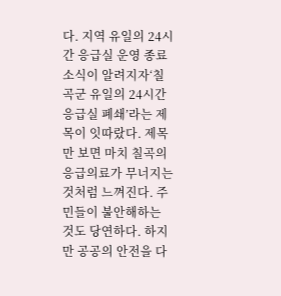다. 지역 유일의 24시간 응급실 운영 종료 소식이 알려지자‘칠곡군 유일의 24시간 응급실 폐쇄’라는 제목이 잇따랐다. 제목만 보면 마치 칠곡의 응급의료가 무너지는 것처럼 느껴진다. 주민들이 불안해하는 것도 당연하다. 하지만 공공의 안전을 다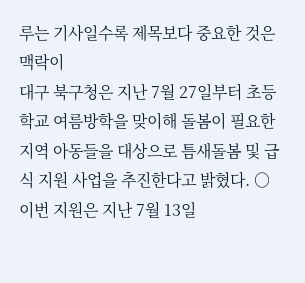루는 기사일수록 제목보다 중요한 것은 맥락이
대구 북구청은 지난 7월 27일부터 초등학교 여름방학을 맞이해 돌봄이 필요한 지역 아동들을 대상으로 틈새돌봄 및 급식 지원 사업을 추진한다고 밝혔다. ○ 이번 지원은 지난 7월 13일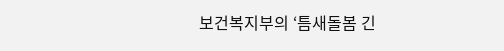보건복지부의 ‘틈새돌봄 긴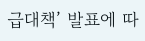급대책’ 발표에 따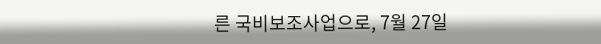른 국비보조사업으로, 7월 27일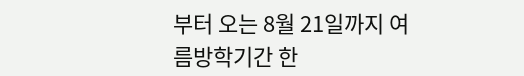부터 오는 8월 21일까지 여름방학기간 한